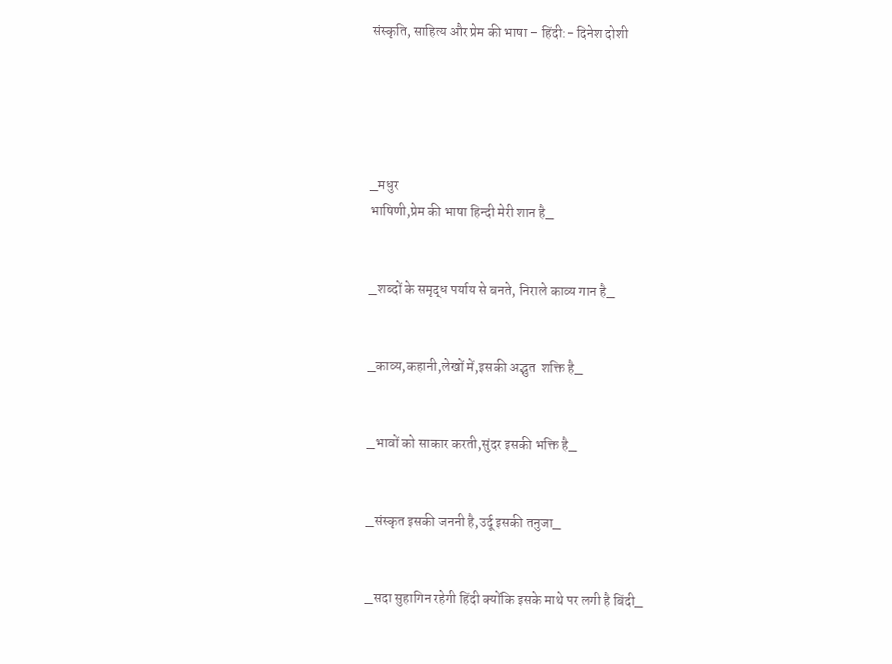संस्कृति, साहित्य और प्रेम की भाषा – हिंदी:- दिनेश दोशी





_मधुर
भाषिणी,प्रेम की भाषा हिन्दी मेरी शान है_


_शब्दों के समृद्ध पर्याय से बनते, निराले काव्य गान है_


_काव्य,कहानी,लेखों में,इसकी अद्भुत  शक्ति है_


_भावों को साकार करती,सुंदर इसकी भक्ति है_


_संस्कृत इसकी जननी है,उर्दू इसकी तनुजा_


_सदा सुहागिन रहेगी हिंदी क्योंकि इसके माथे पर लगी है बिंदी_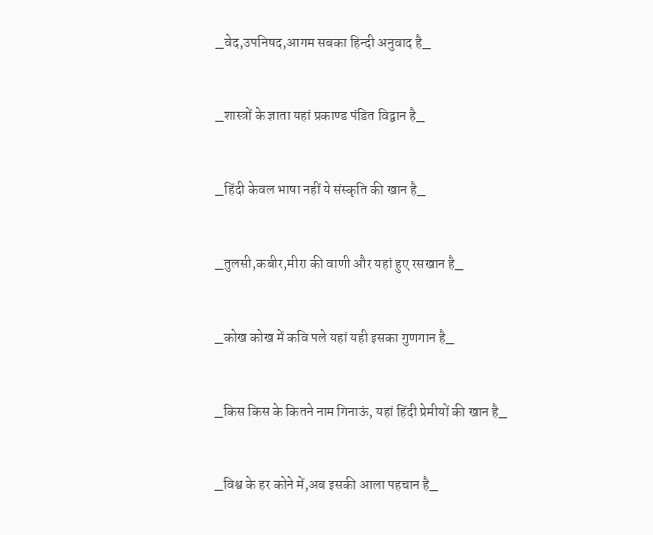_वेद,उपनिषद,आगम सबका हिन्दी अनुवाद है_


_शास्त्रों के ज्ञाता यहां प्रकाण्ड पंडित विद्वान है_


_हिंदी केवल भाषा नहीं ये संस्कृति की खान है_


_तुलसी,कबीर,मीरा की वाणी और यहां हुए रसखान है_


_कोख कोख में कवि पले यहां यही इसका गुणगान है_


_किस किस के कितने नाम गिनाऊं, यहां हिंदी प्रेमीयों की खान है_


_विश्व के हर कोने में,अब इसकी आला पहचान है_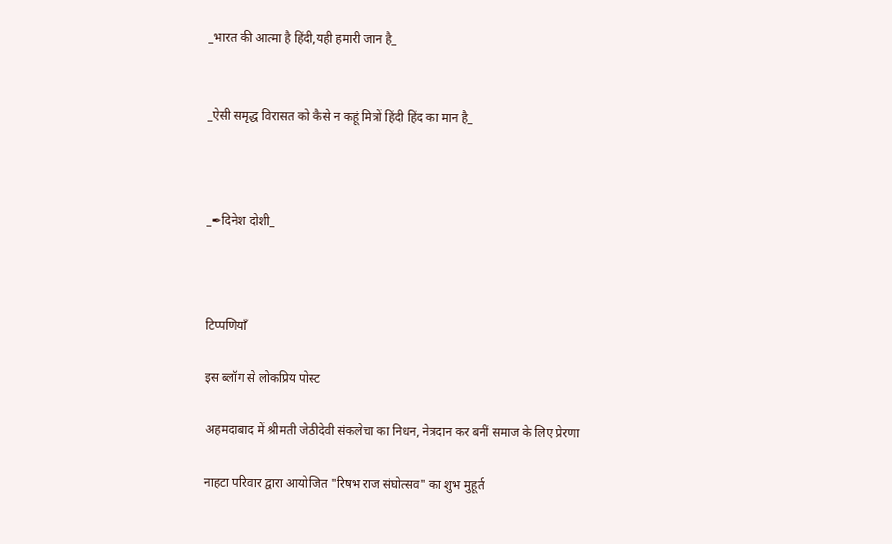_भारत की आत्मा है हिंदी,यही हमारी जान है_


_ऐसी समृद्ध विरासत को कैसे न कहूं मित्रों हिंदी हिंद का मान है_



_✒दिनेश दोशी_



टिप्पणियाँ

इस ब्लॉग से लोकप्रिय पोस्ट

अहमदाबाद में श्रीमती जेठीदेवी संकलेचा का निधन, नेत्रदान कर बनीं समाज के लिए प्रेरणा

नाहटा परिवार द्वारा आयोजित "रिषभ राज संघोत्सव" का शुभ मुहूर्त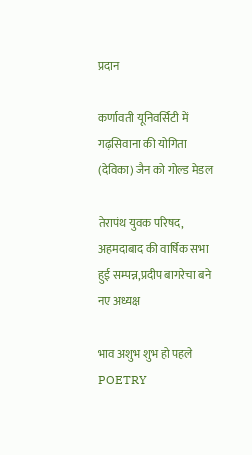प्रदान

कर्णावती यूनिवर्सिटी में गढ़सिवाना की योगिता (देविका) जैन को गोल्ड मेडल

तेरापंथ युवक परिषद, अहमदाबाद की वार्षिक सभा हुई सम्पन्न,प्रदीप बागरेचा बने नए अध्यक्ष

भाव अशुभ शुभ हो पहले POETRY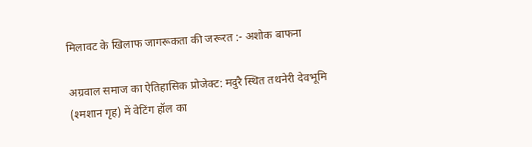मिलावट के खिलाफ जागरूकता की जरूरत :- अशोक बाफना

अग्रवाल समाज का ऐतिहासिक प्रोजेक्ट: मदुरै स्थित तथनेरी देवभूमि (श्मशान गृह) में वेटिंग हॉल का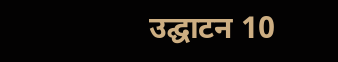उद्घाटन 10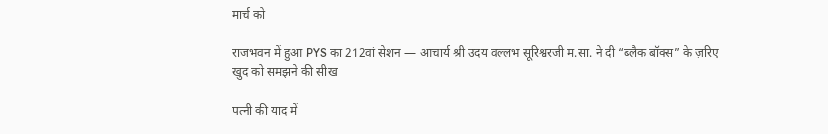मार्च को

राजभवन में हुआ PYS का 212वां सेशन — आचार्य श्री उदय वल्लभ सूरिश्वरजी म.सा. ने दी “ब्लैक बॉक्स” के ज़रिए खुद को समझने की सीख

पत्नी की याद में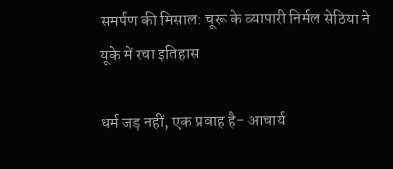समर्पण की मिसाल: चूरू के व्यापारी निर्मल सेठिया ने यूके में रचा इतिहास

धर्म जड़ नहीं, एक प्रवाह है- आचार्य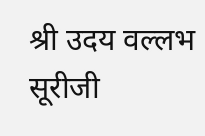श्री उदय वल्लभ सूरीजी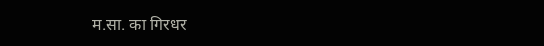म.सा. का गिरधर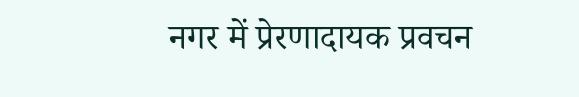नगर में प्रेरणादायक प्रवचन